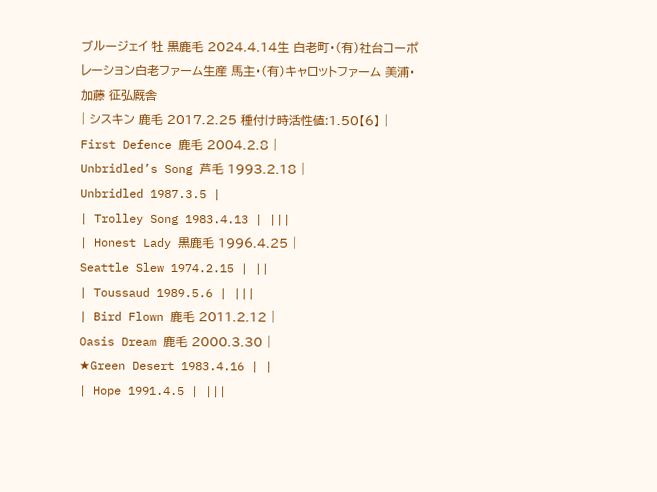ブルージェイ 牡 黒鹿毛 2024.4.14生 白老町・(有)社台コーポレーション白老ファーム生産 馬主・(有)キャロットファーム 美浦・加藤 征弘厩舎
| シスキン 鹿毛 2017.2.25 種付け時活性値:1.50【6】 |
First Defence 鹿毛 2004.2.8 |
Unbridled’s Song 芦毛 1993.2.18 |
Unbridled 1987.3.5 |
| Trolley Song 1983.4.13 | |||
| Honest Lady 黒鹿毛 1996.4.25 |
Seattle Slew 1974.2.15 | ||
| Toussaud 1989.5.6 | |||
| Bird Flown 鹿毛 2011.2.12 |
Oasis Dream 鹿毛 2000.3.30 |
★Green Desert 1983.4.16 | |
| Hope 1991.4.5 | |||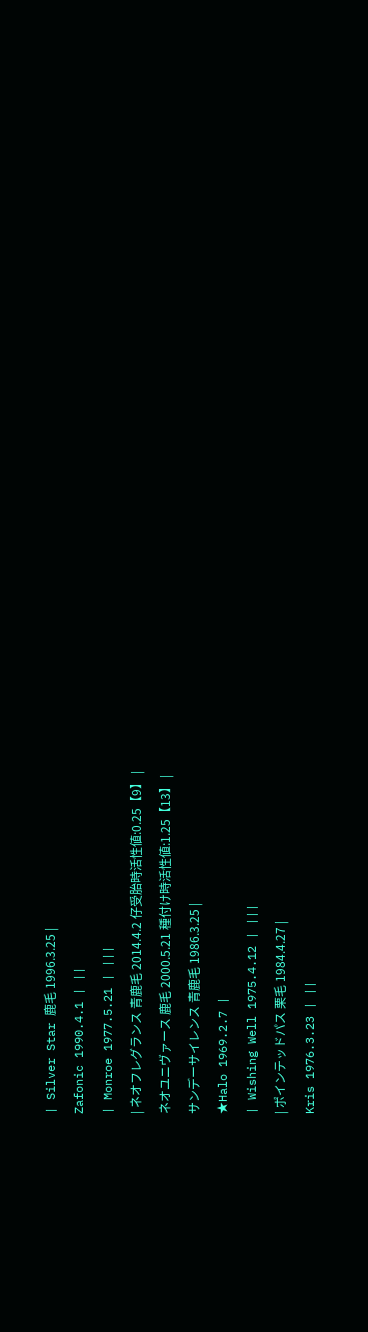| Silver Star 鹿毛 1996.3.25 |
Zafonic 1990.4.1 | ||
| Monroe 1977.5.21 | |||
| ネオフレグランス 青鹿毛 2014.4.2 仔受胎時活性値:0.25【9】 |
ネオユニヴァース 鹿毛 2000.5.21 種付け時活性値:1.25【13】 |
サンデーサイレンス 青鹿毛 1986.3.25 |
★Halo 1969.2.7 |
| Wishing Well 1975.4.12 | |||
| ポインテッドパス 栗毛 1984.4.27 |
Kris 1976.3.23 | ||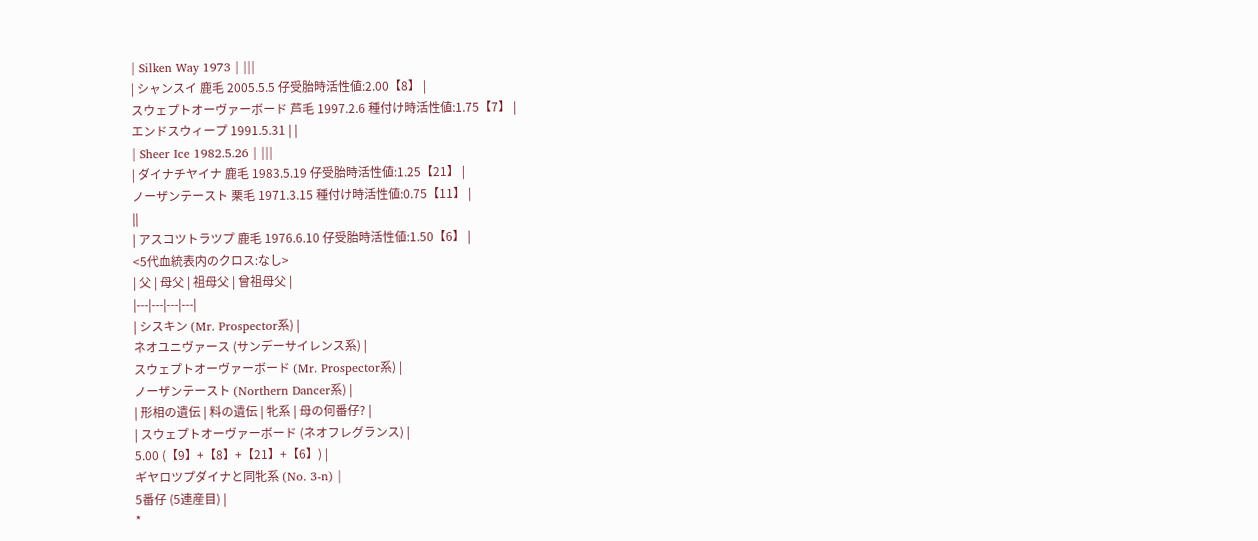| Silken Way 1973 | |||
| シャンスイ 鹿毛 2005.5.5 仔受胎時活性値:2.00【8】 |
スウェプトオーヴァーボード 芦毛 1997.2.6 種付け時活性値:1.75【7】 |
エンドスウィープ 1991.5.31 | |
| Sheer Ice 1982.5.26 | |||
| ダイナチヤイナ 鹿毛 1983.5.19 仔受胎時活性値:1.25【21】 |
ノーザンテースト 栗毛 1971.3.15 種付け時活性値:0.75【11】 |
||
| アスコツトラツプ 鹿毛 1976.6.10 仔受胎時活性値:1.50【6】 |
<5代血統表内のクロス:なし>
| 父 | 母父 | 祖母父 | 曾祖母父 |
|---|---|---|---|
| シスキン (Mr. Prospector系) |
ネオユニヴァース (サンデーサイレンス系) |
スウェプトオーヴァーボード (Mr. Prospector系) |
ノーザンテースト (Northern Dancer系) |
| 形相の遺伝 | 料の遺伝 | 牝系 | 母の何番仔? |
| スウェプトオーヴァーボード (ネオフレグランス) |
5.00 (【9】+【8】+【21】+【6】) |
ギヤロツプダイナと同牝系 (No. 3-n) |
5番仔 (5連産目) |
*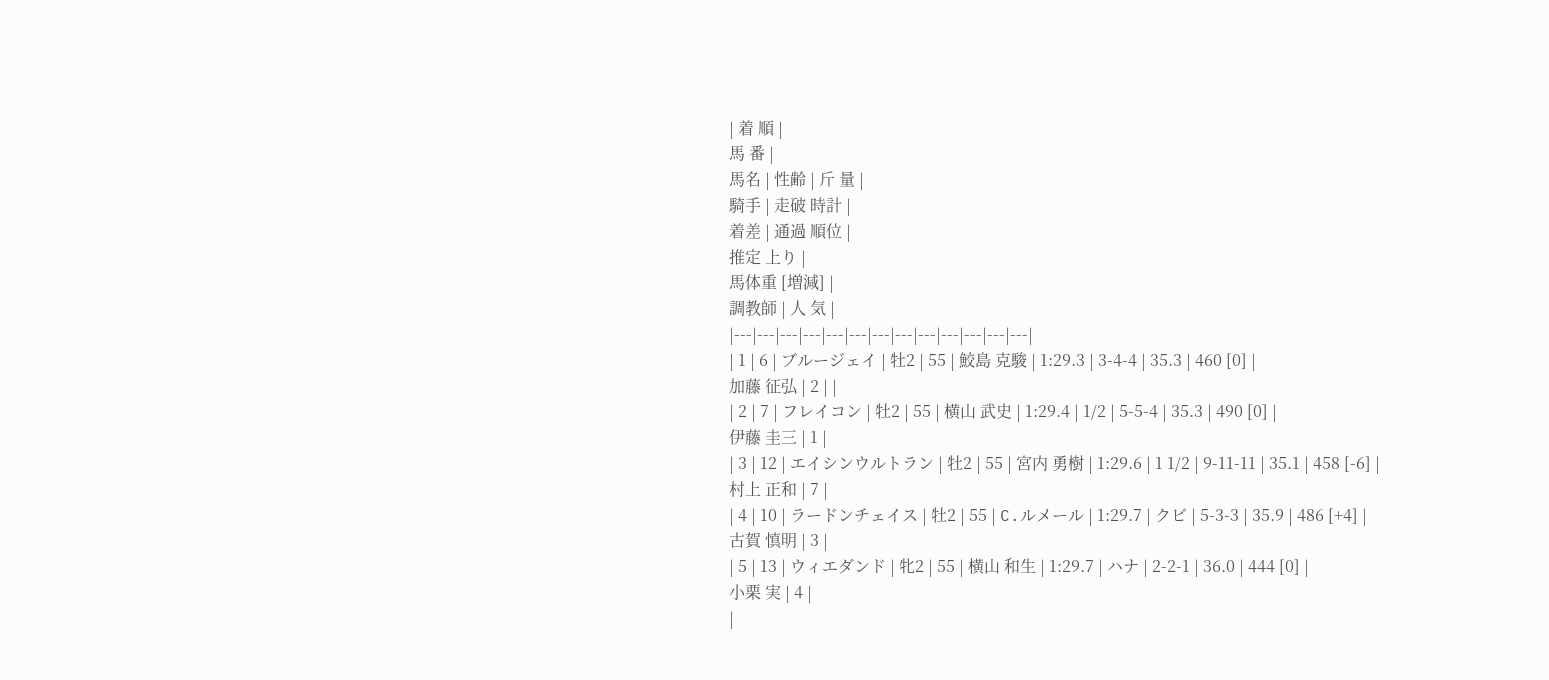| 着 順 |
馬 番 |
馬名 | 性齢 | 斤 量 |
騎手 | 走破 時計 |
着差 | 通過 順位 |
推定 上り |
馬体重 [増減] |
調教師 | 人 気 |
|---|---|---|---|---|---|---|---|---|---|---|---|---|
| 1 | 6 | ブルージェイ | 牡2 | 55 | 鮫島 克駿 | 1:29.3 | 3-4-4 | 35.3 | 460 [0] |
加藤 征弘 | 2 | |
| 2 | 7 | フレイコン | 牡2 | 55 | 横山 武史 | 1:29.4 | 1/2 | 5-5-4 | 35.3 | 490 [0] |
伊藤 圭三 | 1 |
| 3 | 12 | エイシンウルトラン | 牡2 | 55 | 宮内 勇樹 | 1:29.6 | 1 1/2 | 9-11-11 | 35.1 | 458 [-6] |
村上 正和 | 7 |
| 4 | 10 | ラードンチェイス | 牡2 | 55 | C.ルメール | 1:29.7 | クビ | 5-3-3 | 35.9 | 486 [+4] |
古賀 慎明 | 3 |
| 5 | 13 | ウィエダンド | 牝2 | 55 | 横山 和生 | 1:29.7 | ハナ | 2-2-1 | 36.0 | 444 [0] |
小栗 実 | 4 |
|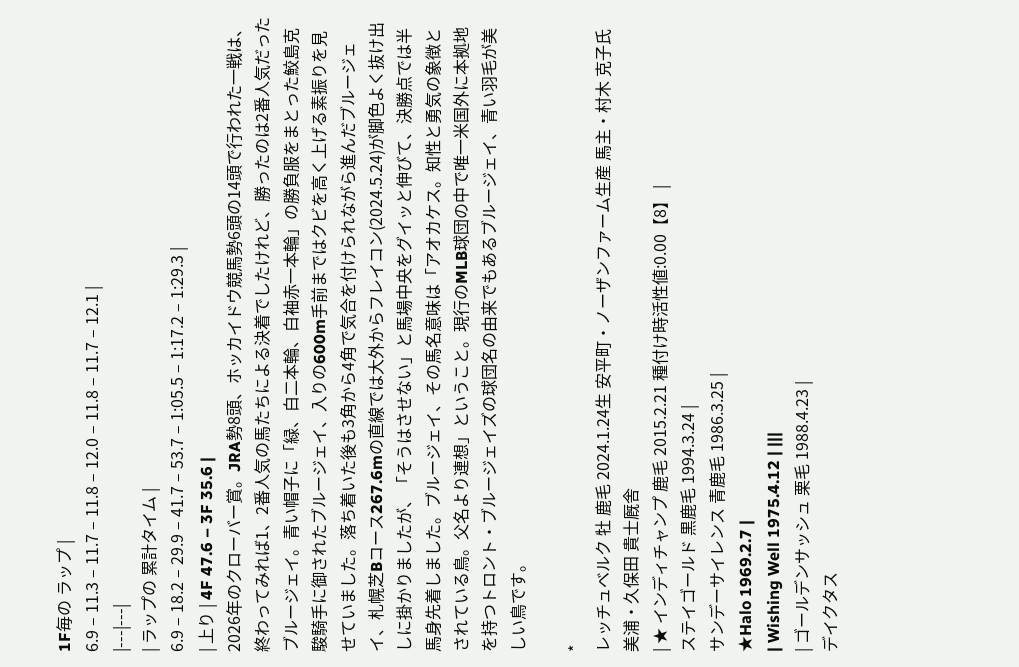1F毎の ラップ |
6.9 – 11.3 – 11.7 – 11.8 – 12.0 – 11.8 – 11.7 – 12.1 |
|---|---|
| ラップの 累計タイム |
6.9 – 18.2 – 29.9 – 41.7 – 53.7 – 1:05.5 – 1:17.2 – 1:29.3 |
| 上り | 4F 47.6 – 3F 35.6 |
2026年のクローバー賞。JRA勢8頭、ホッカイドウ競馬勢6頭の14頭で行われた一戦は、終わってみれば1、2番人気の馬たちによる決着でしたけれど、勝ったのは2番人気だったブルージェイ。青い帽子に「緑、白二本輪、白袖赤一本輪」の勝負服をまとった鮫島克駿騎手に御されたブルージェイ、入りの600m手前まではクビを高く上げる素振りを見せていました。落ち着いた後も3角から4角で気合を付けられながら進んだブルージェイ、札幌芝Bコース267.6mの直線では大外からフレイコン(2024.5.24)が脚色よく抜け出しに掛かりましたが、「そうはさせない」と馬場中央をグイッと伸びて、決勝点では半馬身先着しました。ブルージェイ、その馬名意味は「アオカケス。知性と勇気の象徴とされている鳥。父名より連想」ということ。現行のMLB球団の中で唯一米国外に本拠地を持つトロント・ブルージェイズの球団名の由来でもあるブルージェイ、青い羽毛が美しい鳥です。

*
レッチュベルク 牡 鹿毛 2024.1.24生 安平町・ノーザンファーム生産 馬主・村木 克子氏 美浦・久保田 貴士厩舎
| ★ インディチャンプ 鹿毛 2015.2.21 種付け時活性値:0.00【8】 |
ステイゴールド 黒鹿毛 1994.3.24 |
サンデーサイレンス 青鹿毛 1986.3.25 |
★Halo 1969.2.7 |
| Wishing Well 1975.4.12 | |||
| ゴールデンサッシュ 栗毛 1988.4.23 |
デイクタス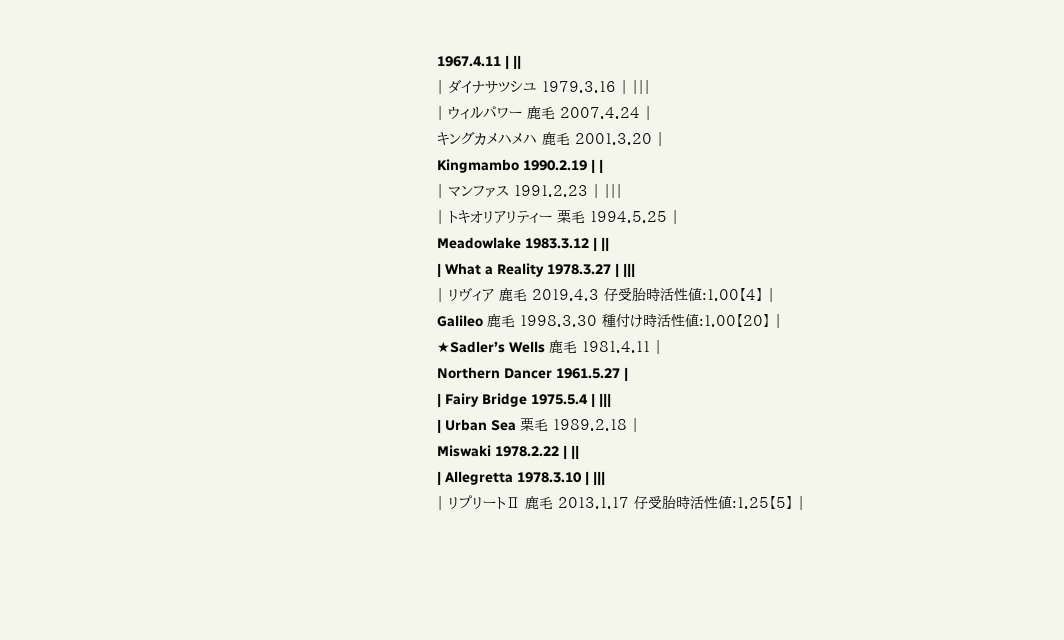1967.4.11 | ||
| ダイナサツシユ 1979.3.16 | |||
| ウィルパワー 鹿毛 2007.4.24 |
キングカメハメハ 鹿毛 2001.3.20 |
Kingmambo 1990.2.19 | |
| マンファス 1991.2.23 | |||
| トキオリアリティー 栗毛 1994.5.25 |
Meadowlake 1983.3.12 | ||
| What a Reality 1978.3.27 | |||
| リヴィア 鹿毛 2019.4.3 仔受胎時活性値:1.00【4】 |
Galileo 鹿毛 1998.3.30 種付け時活性値:1.00【20】 |
★Sadler’s Wells 鹿毛 1981.4.11 |
Northern Dancer 1961.5.27 |
| Fairy Bridge 1975.5.4 | |||
| Urban Sea 栗毛 1989.2.18 |
Miswaki 1978.2.22 | ||
| Allegretta 1978.3.10 | |||
| リプリートⅡ 鹿毛 2013.1.17 仔受胎時活性値:1.25【5】 |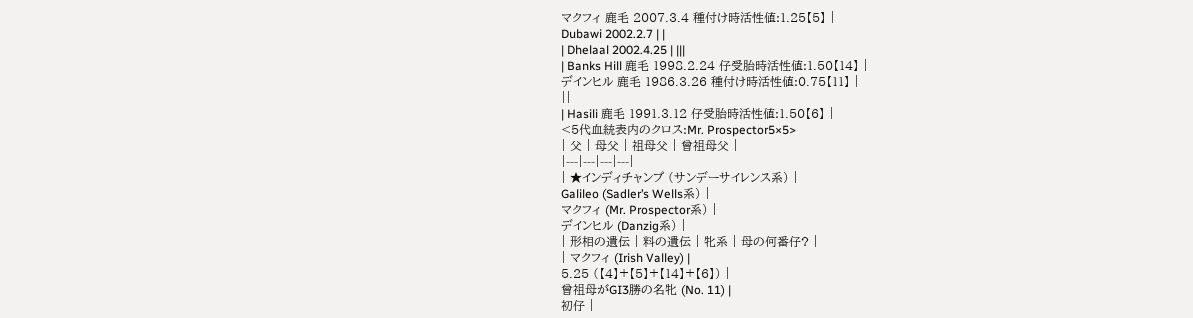マクフィ 鹿毛 2007.3.4 種付け時活性値:1.25【5】 |
Dubawi 2002.2.7 | |
| Dhelaal 2002.4.25 | |||
| Banks Hill 鹿毛 1998.2.24 仔受胎時活性値:1.50【14】 |
デインヒル 鹿毛 1986.3.26 種付け時活性値:0.75【11】 |
||
| Hasili 鹿毛 1991.3.12 仔受胎時活性値:1.50【6】 |
<5代血統表内のクロス:Mr. Prospector5×5>
| 父 | 母父 | 祖母父 | 曾祖母父 |
|---|---|---|---|
| ★インディチャンプ (サンデーサイレンス系) |
Galileo (Sadler’s Wells系) |
マクフィ (Mr. Prospector系) |
デインヒル (Danzig系) |
| 形相の遺伝 | 料の遺伝 | 牝系 | 母の何番仔? |
| マクフィ (Irish Valley) |
5.25 (【4】+【5】+【14】+【6】) |
曾祖母がGI3勝の名牝 (No. 11) |
初仔 |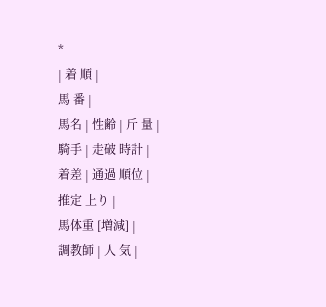*
| 着 順 |
馬 番 |
馬名 | 性齢 | 斤 量 |
騎手 | 走破 時計 |
着差 | 通過 順位 |
推定 上り |
馬体重 [増減] |
調教師 | 人 気 |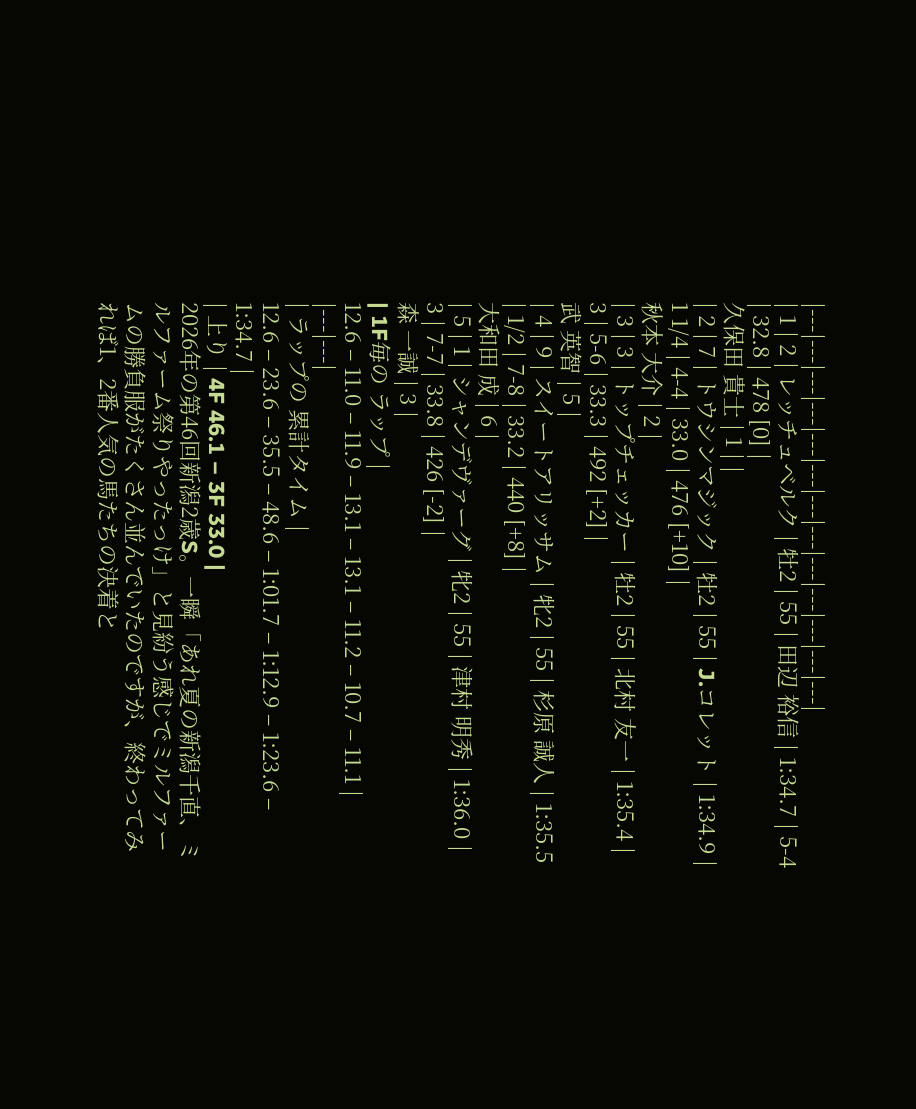|---|---|---|---|---|---|---|---|---|---|---|---|---|
| 1 | 2 | レッチュベルク | 牡2 | 55 | 田辺 裕信 | 1:34.7 | 5-4 | 32.8 | 478 [0] |
久保田 貴士 | 1 | |
| 2 | 7 | トウシンマジック | 牡2 | 55 | J.コレット | 1:34.9 | 1 1/4 | 4-4 | 33.0 | 476 [+10] |
秋本 大介 | 2 |
| 3 | 3 | トップチェッカー | 牡2 | 55 | 北村 友一 | 1:35.4 | 3 | 5-6 | 33.3 | 492 [+2] |
武 英智 | 5 |
| 4 | 9 | スイートアリッサム | 牝2 | 55 | 杉原 誠人 | 1:35.5 | 1/2 | 7-8 | 33.2 | 440 [+8] |
大和田 成 | 6 |
| 5 | 1 | シャンデヴァーグ | 牝2 | 55 | 津村 明秀 | 1:36.0 | 3 | 7-7 | 33.8 | 426 [-2] |
森 一誠 | 3 |
| 1F毎の ラップ |
12.6 – 11.0 – 11.9 – 13.1 – 13.1 – 11.2 – 10.7 – 11.1 |
|---|---|
| ラップの 累計タイム |
12.6 – 23.6 – 35.5 – 48.6 – 1:01.7 – 1:12.9 – 1:23.6 – 1:34.7 |
| 上り | 4F 46.1 – 3F 33.0 |
2026年の第46回新潟2歳S。一瞬「あれ夏の新潟千直、ミルファーム祭りやったっけ」と見紛う感じでミルファームの勝負服がたくさん並んでいたのですが、終わってみれば1、2番人気の馬たちの決着と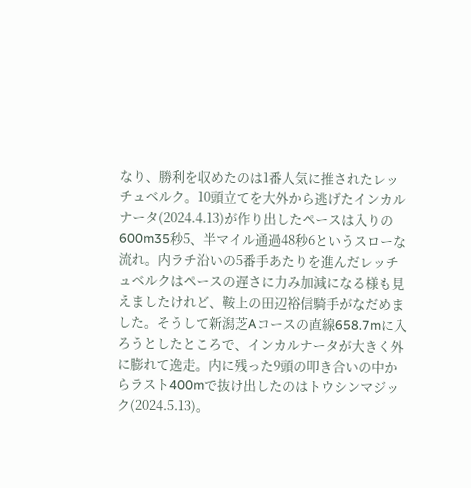なり、勝利を収めたのは1番人気に推されたレッチュベルク。10頭立てを大外から逃げたインカルナータ(2024.4.13)が作り出したペースは入りの600m35秒5、半マイル通過48秒6というスローな流れ。内ラチ沿いの5番手あたりを進んだレッチュベルクはペースの遅さに力み加減になる様も見えましたけれど、鞍上の田辺裕信騎手がなだめました。そうして新潟芝Aコースの直線658.7mに入ろうとしたところで、インカルナータが大きく外に膨れて逸走。内に残った9頭の叩き合いの中からラスト400mで抜け出したのはトウシンマジック(2024.5.13)。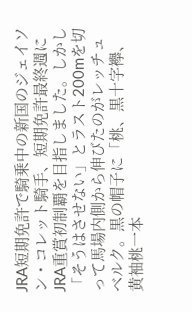JRA短期免許で騎乗中の新国のジェイソン・コレット騎手、短期免許最終週にJRA重賞初制覇を目指しました。しかし「そうはさせない」とラスト200mを切って馬場内側から伸びたのがレッチュベルク。黒の帽子に「桃、黒十字襷、黄袖桃一本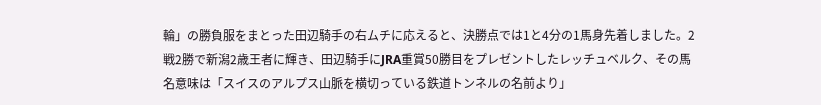輪」の勝負服をまとった田辺騎手の右ムチに応えると、決勝点では1と4分の1馬身先着しました。2戦2勝で新潟2歳王者に輝き、田辺騎手にJRA重賞50勝目をプレゼントしたレッチュベルク、その馬名意味は「スイスのアルプス山脈を横切っている鉄道トンネルの名前より」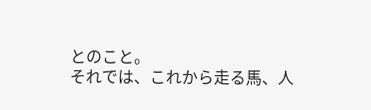とのこと。
それでは、これから走る馬、人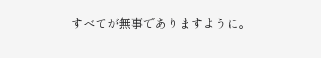すべてが無事でありますように。